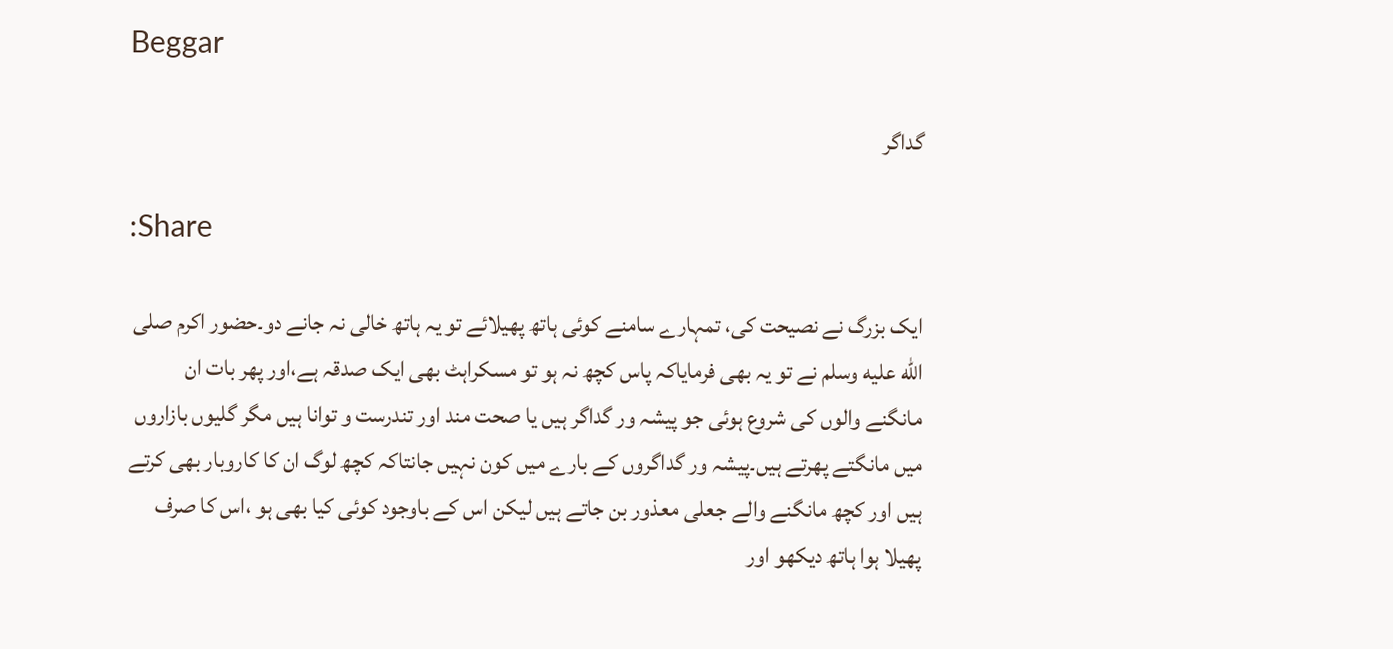Beggar

گداگر

:Share

ایک بزرگ نے نصیحت کی، تمہارے سامنے کوئی ہاتھ پھیلائے تو یہ ہاتھ خالی نہ جانے دو۔حضور اکرم صلى الله عليه وسلم نے تو یہ بھی فرمایاکہ پاس کچھ نہ ہو تو مسکراہٹ بھی ایک صدقہ ہے،اور پھر بات ان مانگنے والوں کی شروع ہوئی جو پیشہ ور گداگر ہیں یا صحت مند اور تندرست و توانا ہیں مگر گلیوں بازاروں میں مانگتے پھرتے ہیں۔پیشہ ور گداگروں کے بارے میں کون نہیں جانتاکہ کچھ لوگ ان کا کاروبار بھی کرتے ہیں اور کچھ مانگنے والے جعلی معذور بن جاتے ہیں لیکن اس کے باوجود کوئی کیا بھی ہو ،اس کا صرف پھیلا ہوا ہاتھ دیکھو اور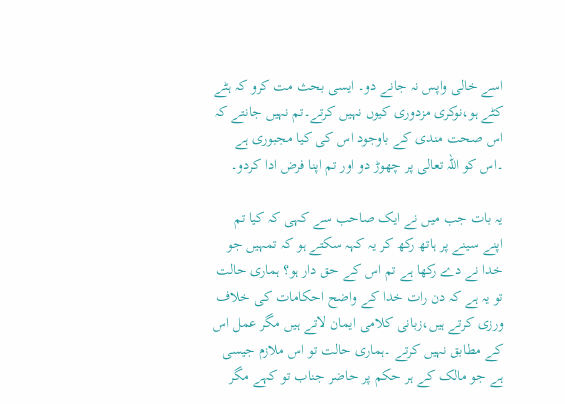اسے خالی واپس نہ جانے دو۔ ایسی بحث مت کرو کہ ہٹے کٹے ہو،نوکری مزدوری کیوں نہیں کرتے۔تم نہیں جانتے کہ اس صحت مندی کے باوجود اس کی کیا مجبوری ہے ۔اس کو اللہ تعالی پر چھوڑ دو اور تم اپنا فرض ادا کردو۔

یہ بات جب میں نے ایک صاحب سے کہی کہ کیا تم اپنے سینے پر ہاتھ رکھ کر یہ کہہ سکتے ہو کہ تمہیں جو خدا نے دے رکھا ہے تم اس کے حق دار ہو؟ ہماری حالت تو یہ ہے کہ دن رات خدا کے واضح احکامات کی خلاف ورزی کرتے ہیں،زبانی کلامی ایمان لاتے ہیں مگر عمل اس کے مطابق نہیں کرتے ۔ہماری حالت تو اس ملازم جیسی ہے جو مالک کے ہر حکم پر حاضر جناب تو کہے مگر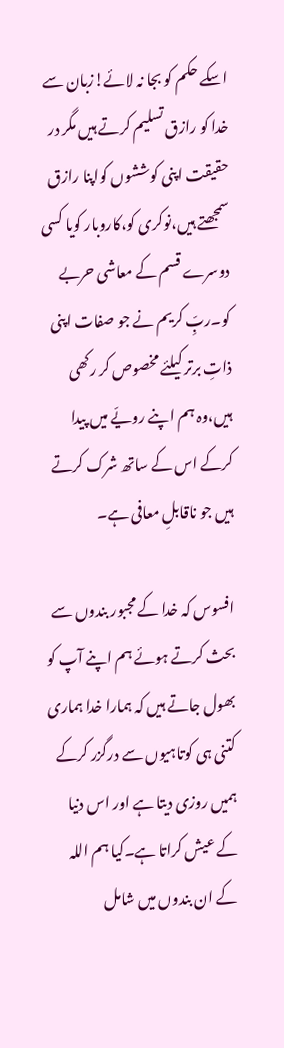اسکے حکم کو بجا نہ لائے!زبان سے خدا کو رازق تسلیم کرتے ہیں مگر در حقیقت اپنی کوششوں کواپنا رازق سمجھتے ہیں،نوکری کو،کاروبار کویا کسی دوسرے قسم کے معاشی حربے کو۔ربِّ کریم نے جو صفات اپنی ذاتِ برتر کیلئے مخصوص کر رکھی ہیں،وہ ہم اپنے رویّے میں پیدا کرکے اس کے ساتھ شرک کرتے ہیں جو ناقابلِ معافی ہے۔

افسوس کہ خدا کے مجبور بندوں سے بحث کرتے ہوئے ہم اپنے آپ کو بھول جاتے ہیں کہ ہمارا خدا ہماری کتنی ہی کوتاہیوں سے درگزر کرکے ہمیں روزی دیتا ہے اور اس دنیا کے عیش کراتا ہے۔کیا ہم اللہ کے ان بندوں میں شامل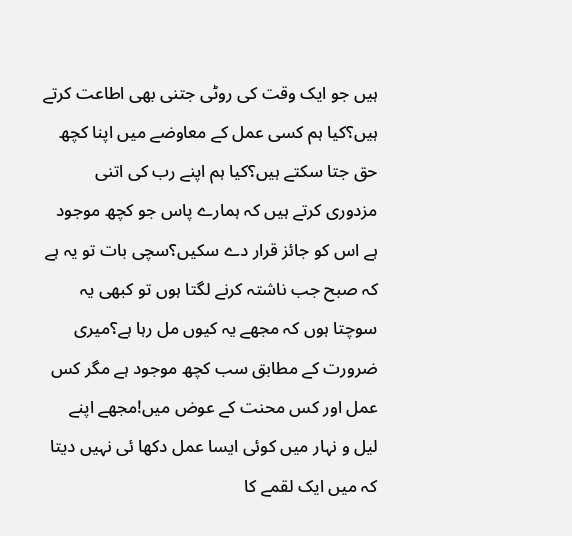ہیں جو ایک وقت کی روٹی جتنی بھی اطاعت کرتے ہیں؟کیا ہم کسی عمل کے معاوضے میں اپنا کچھ حق جتا سکتے ہیں؟کیا ہم اپنے رب کی اتنی مزدوری کرتے ہیں کہ ہمارے پاس جو کچھ موجود ہے اس کو جائز قرار دے سکیں؟سچی بات تو یہ ہے کہ صبح جب ناشتہ کرنے لگتا ہوں تو کبھی یہ سوچتا ہوں کہ مجھے یہ کیوں مل رہا ہے؟میری ضرورت کے مطابق سب کچھ موجود ہے مگر کس عمل اور کس محنت کے عوض میں!مجھے اپنے لیل و نہار میں کوئی ایسا عمل دکھا ئی نہیں دیتا کہ میں ایک لقمے کا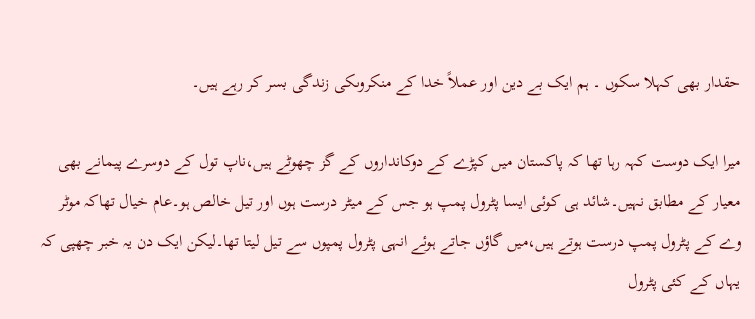حقدار بھی کہلا سکوں ۔ ہم ایک بے دین اور عملاً خدا کے منکروںکی زندگی بسر کر رہے ہیں۔

میرا ایک دوست کہہ رہا تھا کہ پاکستان میں کپڑے کے دوکانداروں کے گز چھوٹے ہیں،ناپ تول کے دوسرے پیمانے بھی معیار کے مطابق نہیں۔شائد ہی کوئی ایسا پٹرول پمپ ہو جس کے میٹر درست ہوں اور تیل خالص ہو۔عام خیال تھاکہ موٹر وے کے پٹرول پمپ درست ہوتے ہیں،میں گاؤں جاتے ہوئے انہی پٹرول پمپوں سے تیل لیتا تھا۔لیکن ایک دن یہ خبر چھپی کہ یہاں کے کئی پٹرول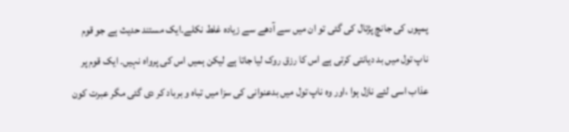پمپوں کی جانچ پڑتال کی گئی تو ان میں سے آدھے سے زیادہ غلط نکلے۔ایک مستند حدیث ہے جو قوم ناپ تول میں بد دیانتی کرتی ہے اس کا رزق روک لیا جاتا ہے لیکن ہمیں اس کی پرواہ نہیں۔ ایک قوم پر عذاب اسی لئے نازل ہوا ،اور وہ ناپ تول میں بدعنوانی کی سزا میں تباہ و برباد کر دی گئی مگر عبرت کون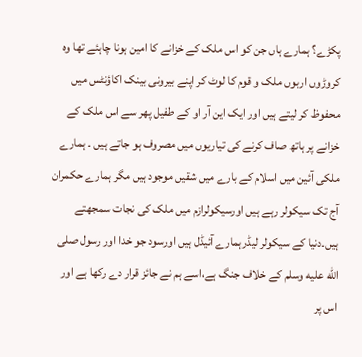پکڑے؟ ہمارے ہاں جن کو اس ملک کے خزانے کا امین ہونا چاہئے تھا وہ کروڑوں اربوں ملک و قوم کا لوٹ کر اپنے بیرونی بینک اکاؤنٹس میں محفوظ کر لیتے ہیں اور ایک این آر او کے طفیل پھر سے اس ملک کے خزانے پر ہاتھ صاف کرنے کی تیاریوں میں مصروف ہو جاتے ہیں ۔ ہمارے ملکی آئین میں اسلام کے بارے میں شقیں موجود ہیں مگر ہمارے حکمران آج تک سیکولر رہے ہیں اورسیکولرازم میں ملک کی نجات سمجھتے ہیں۔دنیا کے سیکولر لیڈرہمارے آئیڈل ہیں اورسود جو خدا اور رسول صلى الله عليه وسلم کے خلاف جنگ ہے،اسے ہم نے جائز قرار دے رکھا ہے اور اس پر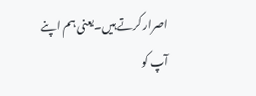اصرار کرتے ہیں۔یعنی ہم اپنے آپ کو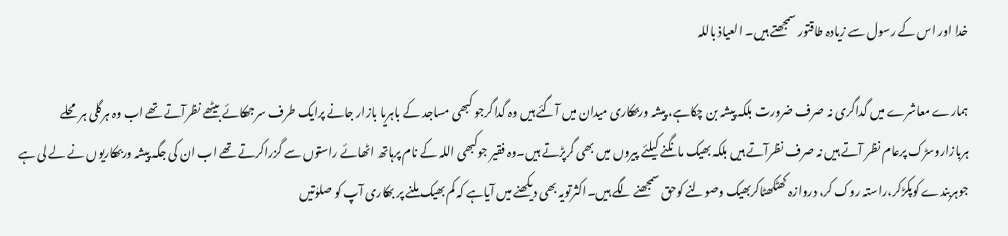خدا اور اس کے رسول سے زیادہ طاقتور سمجھتے ہیں۔ العیاذ باللہ

ہمارے معاشرے میں گداگری نہ صرف ضرورت بلکہ پیشہ بن چکاہے، پیشہ وربھکاری میدان میں آگئے ہیں وہ گداگرجو کبھی مساجد کے باہریا بازار جانے پرایک طرف سرجھکائے بیٹھے نظرآتے تھے اب وہ ہرگلی ہر محلے ہربازاروسڑک پرعام نظر آتے ہیں نہ صرف نظرآتے ہیں بلکہ بھیک مانگنے کیلئے پیروں میں بھی گرپڑتے ہیں۔وہ فقیر جوکبھی اللہ کے نام پرہاتھ اٹھائے راستوں سے گزراکرتے تھے اب ان کی جگہ پیشہ وربھکاریوں نے لے لی ہے جوہربندے کوپکڑکر،راستہ روک کر، دروازہ کھٹکھٹاکربھیک وصولنے کوحق سمجھنے لگے ہیں۔اکثرتویہ بھی دیکھنے میں آیاہے کہ کم بھیک ملنے پر بھکاری آپ کو صلوٰتیں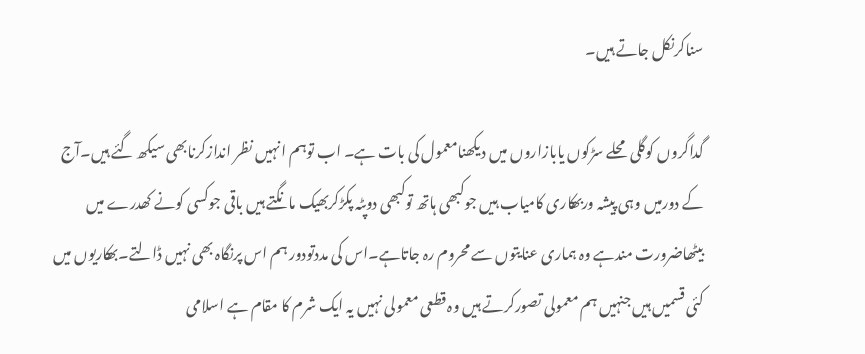سناکرنکل جاتے ہیں۔

گداگروں کوگلی محلے سڑکوں یابازاروں میں دیکھنامعمول کی بات ہے۔ اب توہم انہیں نظر اندازکرنابھی سیکھ گئے ہیں۔آج کے دورمیں وہی پیشہ وربھکاری کامیاب ہیں جوکبھی ہاتھ توکبھی دوپٹہ پکڑکربھیک مانگتے ہیں باقی جوکسی کونے کھدرے میں بیٹھاضرورت مندہے وہ ہماری عنایتوں سے محروم رہ جاتاہے۔اس کی مددتودور ہم اس پرنگاہ بھی نہیں ڈالتے۔بھکاریوں میں کئی قسمیں ہیں جنہیں ہم معمولی تصورکرتے ہیں وہ قطعی معمولی نہیں یہ ایک شرم کا مقام ہے اسلامی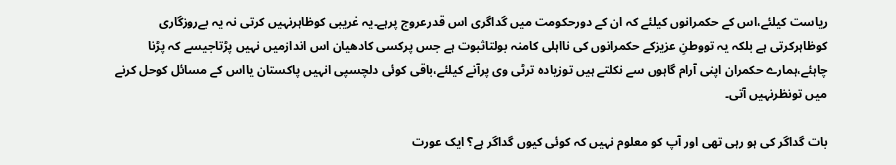ریاست کیلئے،اس کے حکمرانوں کیلئے کہ ان کے دورحکومت میں گداگری اس قدرعروج پرہے۔یہ غریبی کوظاہرنہیں کرتی نہ یہ بےروزگاری کوظاہرکرتی ہے بلکہ یہ تووطنِ عزیزکے حکمرانوں کی نااہلی کامنہ بولتاثبوت ہے جس پرکسی کادھیان اس اندازمیں نہیں پڑتاجیسے کہ پڑنا چاہئے،ہمارے حکمران اپنی آرام گاہوں سے نکلتے ہیں توزیادہ ترٹی وی پرآنے کیلئے،باقی کوئی دلچسپی انہیں پاکستان یااس کے مسائل کوحل کرنے میں تونظرنہیں آتی۔

بات گداگر کی ہو رہی تھی اور آپ کو معلوم نہیں کہ کوئی کیوں گداگر ہے؟ ایک عورت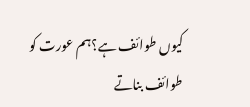کیوں طوائف ہے؟ہم عورت کو طوائف بناتے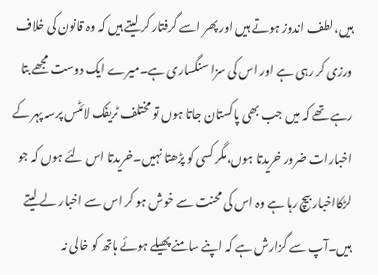ہیں،لطف اندوز ہوتے ہیں اور پھر اسے گرفتار کر لیتے ہیں کہ وہ قانون کی خلاف ورزی کر رہی ہے اور اس کی سزا سنگساری ہے۔میرے ایک دوست مجھے بتا رہے تھے کہ میں جب بھی پاکستان جاتا ہوں تو مختلف ٹریفک لائٹس پرسہ پہر کے اخبارات ضرور خریدتا ہوں،مگر کسی کو پڑھتا نہیں۔خریدتا اس لئے ہوں کہ جو لڑکااخبار بیچ رہا ہے وہ اس کی محنت سے خوش ہو کر اس سے اخبار لے لیتے ہیں۔آپ سے گزارش ہے کہ اپنے سامنے پھیلے ہوئے ہاتھ کو خالی نہ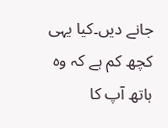جانے دیں۔کیا یہی کچھ کم ہے کہ وہ ہاتھ آپ کا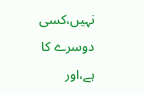نہیں،کسی دوسرے کا ہے،اور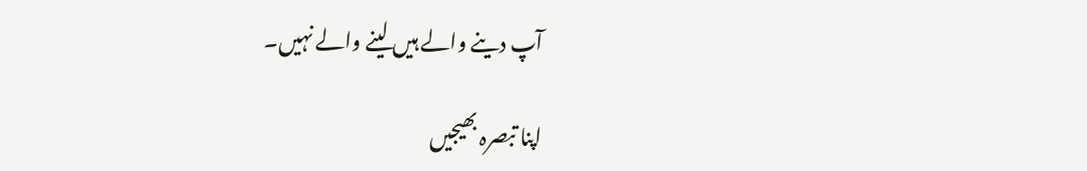آپ دینے والے ہیں لینے والے نہیں۔

اپنا تبصرہ بھیجیں